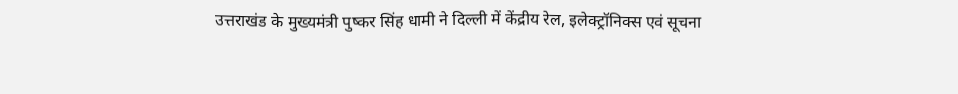उत्तराखंड के मुख्यमंत्री पुष्कर सिंह धामी ने दिल्ली में केंद्रीय रेल, इलेक्ट्रॉनिक्स एवं सूचना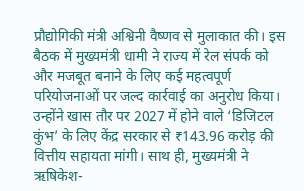प्रौद्योगिकी मंत्री अश्विनी वैष्णव से मुलाकात की। इस बैठक में मुख्यमंत्री धामी ने राज्य में रेल संपर्क को और मजबूत बनाने के लिए कई महत्वपूर्ण परियोजनाओं पर जल्द कार्रवाई का अनुरोध किया। उन्होंने खास तौर पर 2027 में होने वाले ‘डिजिटल कुंभ’ के लिए केंद्र सरकार से ₹143.96 करोड़ की वित्तीय सहायता मांगी। साथ ही, मुख्यमंत्री ने ऋषिकेश-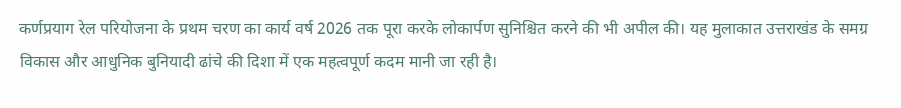कर्णप्रयाग रेल परियोजना के प्रथम चरण का कार्य वर्ष 2026 तक पूरा करके लोकार्पण सुनिश्चित करने की भी अपील की। यह मुलाकात उत्तराखंड के समग्र विकास और आधुनिक बुनियादी ढांचे की दिशा में एक महत्वपूर्ण कदम मानी जा रही है।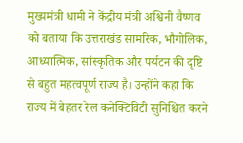मुख्यमंत्री धामी ने केंद्रीय मंत्री अश्विनी वैष्णव को बताया कि उत्तराखंड सामरिक, भौगोलिक, आध्यात्मिक, सांस्कृतिक और पर्यटन की दृष्टि से बहुत महत्वपूर्ण राज्य है। उन्होंने कहा कि राज्य में बेहतर रेल कनेक्टिविटी सुनिश्चित करने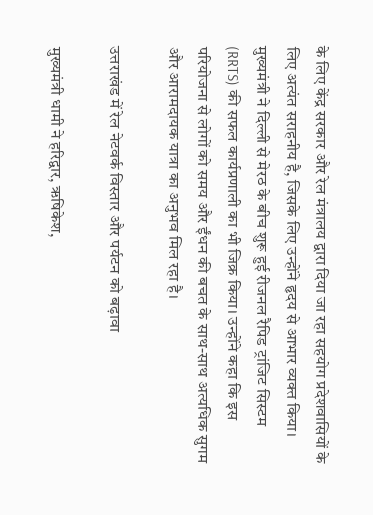के लिए केंद्र सरकार और रेल मंत्रालय द्वारा दिया जा रहा सहयोग प्रदेशवासियों के लिए अत्यंत सराहनीय है, जिसके लिए उन्होंने हृदय से आभार व्यक्त किया। मुख्यमंत्री ने दिल्ली से मेरठ के बीच शुरू हुई रीजनल रैपिड ट्रांजिट सिस्टम (RRTS) की सफल कार्यप्रणाली का भी जिक्र किया। उन्होंने कहा कि इस परियोजना से लोगों को समय और ईंधन की बचत के साथ-साथ अत्यधिक सुगम और आरामदायक यात्रा का अनुभव मिल रहा है।

उत्तराखंड में रेल नेटवर्क विस्तार और पर्यटन को बढ़ावा

मुख्यमंत्री धामी ने हरिद्वार, ऋषिकेश,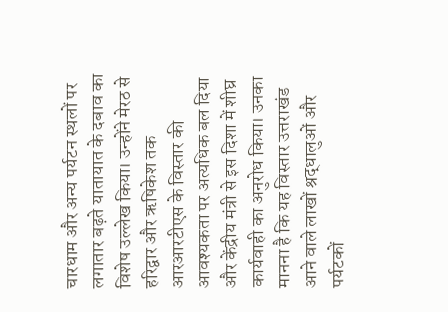चारधाम और अन्य पर्यटन स्थलों पर लगातार बढ़ते यातायात के दबाव का विशेष उल्लेख किया। उन्होंने मेरठ से हरिद्वार और ऋषिकेश तक आरआरटीएस के विस्तार की आवश्यकता पर अत्यधिक बल दिया और केंद्रीय मंत्री से इस दिशा में शीघ्र कार्यवाही का अनुरोध किया। उनका मानना है कि यह विस्तार उत्तराखंड आने वाले लाखों श्रद्धालुओं और पर्यटकों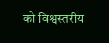को विश्वस्तरीय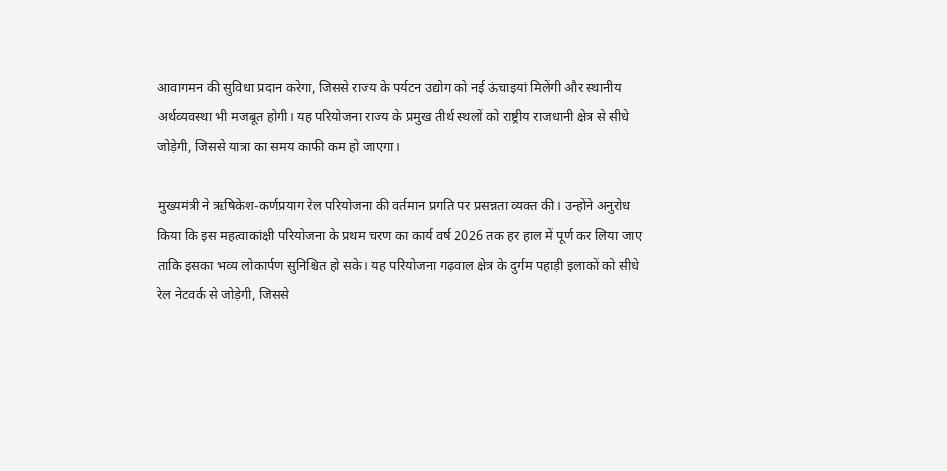आवागमन की सुविधा प्रदान करेगा, जिससे राज्य के पर्यटन उद्योग को नई ऊंचाइयां मिलेंगी और स्थानीय अर्थव्यवस्था भी मजबूत होगी। यह परियोजना राज्य के प्रमुख तीर्थ स्थलों को राष्ट्रीय राजधानी क्षेत्र से सीधे जोड़ेगी, जिससे यात्रा का समय काफी कम हो जाएगा।

मुख्यमंत्री ने ऋषिकेश-कर्णप्रयाग रेल परियोजना की वर्तमान प्रगति पर प्रसन्नता व्यक्त की। उन्होंने अनुरोध किया कि इस महत्वाकांक्षी परियोजना के प्रथम चरण का कार्य वर्ष 2026 तक हर हाल में पूर्ण कर लिया जाए ताकि इसका भव्य लोकार्पण सुनिश्चित हो सके। यह परियोजना गढ़वाल क्षेत्र के दुर्गम पहाड़ी इलाकों को सीधे रेल नेटवर्क से जोड़ेगी, जिससे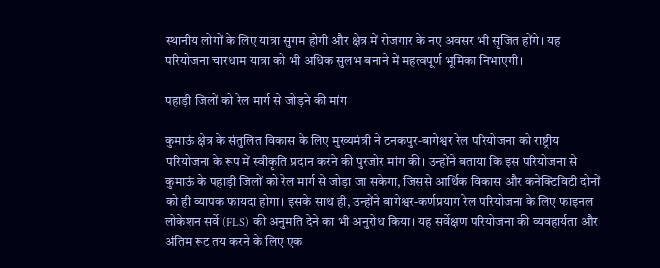स्थानीय लोगों के लिए यात्रा सुगम होगी और क्षेत्र में रोजगार के नए अवसर भी सृजित होंगे। यह परियोजना चारधाम यात्रा को भी अधिक सुलभ बनाने में महत्वपूर्ण भूमिका निभाएगी।

पहाड़ी जिलों को रेल मार्ग से जोड़ने की मांग

कुमाऊं क्षेत्र के संतुलित विकास के लिए मुख्यमंत्री ने टनकपुर-बागेश्वर रेल परियोजना को राष्ट्रीय परियोजना के रूप में स्वीकृति प्रदान करने की पुरजोर मांग की। उन्होंने बताया कि इस परियोजना से कुमाऊं के पहाड़ी जिलों को रेल मार्ग से जोड़ा जा सकेगा, जिससे आर्थिक विकास और कनेक्टिविटी दोनों को ही व्यापक फायदा होगा। इसके साथ ही, उन्होंने बागेश्वर-कर्णप्रयाग रेल परियोजना के लिए फाइनल लोकेशन सर्वे (FLS) की अनुमति देने का भी अनुरोध किया। यह सर्वेक्षण परियोजना की व्यवहार्यता और अंतिम रूट तय करने के लिए एक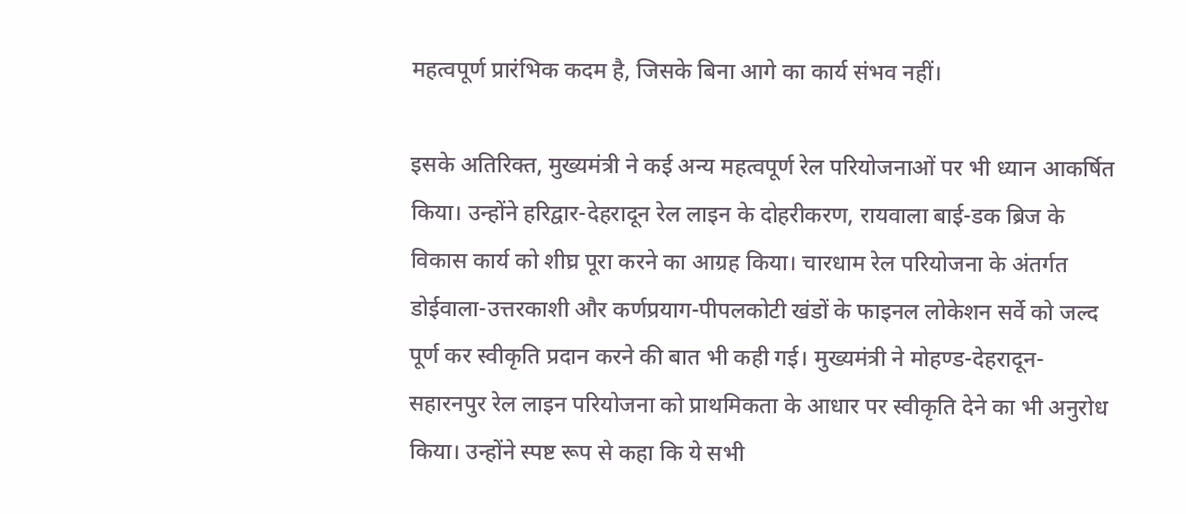महत्वपूर्ण प्रारंभिक कदम है, जिसके बिना आगे का कार्य संभव नहीं।

इसके अतिरिक्त, मुख्यमंत्री ने कई अन्य महत्वपूर्ण रेल परियोजनाओं पर भी ध्यान आकर्षित किया। उन्होंने हरिद्वार-देहरादून रेल लाइन के दोहरीकरण, रायवाला बाई-डक ब्रिज के विकास कार्य को शीघ्र पूरा करने का आग्रह किया। चारधाम रेल परियोजना के अंतर्गत डोईवाला-उत्तरकाशी और कर्णप्रयाग-पीपलकोटी खंडों के फाइनल लोकेशन सर्वे को जल्द पूर्ण कर स्वीकृति प्रदान करने की बात भी कही गई। मुख्यमंत्री ने मोहण्ड-देहरादून-सहारनपुर रेल लाइन परियोजना को प्राथमिकता के आधार पर स्वीकृति देने का भी अनुरोध किया। उन्होंने स्पष्ट रूप से कहा कि ये सभी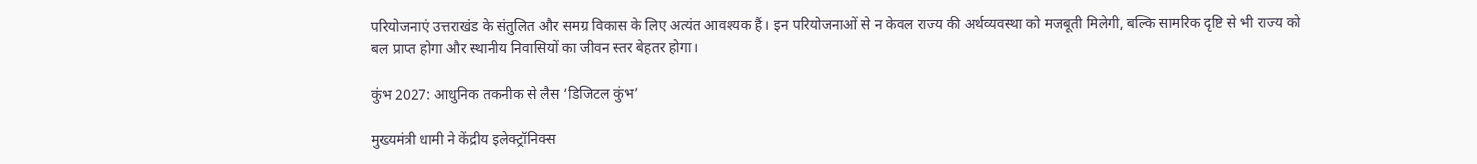परियोजनाएं उत्तराखंड के संतुलित और समग्र विकास के लिए अत्यंत आवश्यक हैं। इन परियोजनाओं से न केवल राज्य की अर्थव्यवस्था को मजबूती मिलेगी, बल्कि सामरिक दृष्टि से भी राज्य को बल प्राप्त होगा और स्थानीय निवासियों का जीवन स्तर बेहतर होगा।

कुंभ 2027: आधुनिक तकनीक से लैस ‘डिजिटल कुंभ’

मुख्यमंत्री धामी ने केंद्रीय इलेक्ट्रॉनिक्स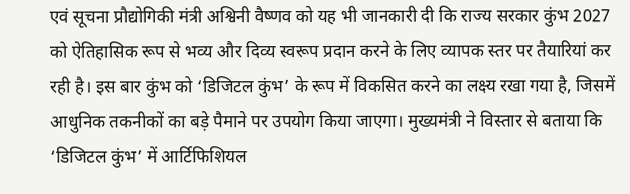एवं सूचना प्रौद्योगिकी मंत्री अश्विनी वैष्णव को यह भी जानकारी दी कि राज्य सरकार कुंभ 2027 को ऐतिहासिक रूप से भव्य और दिव्य स्वरूप प्रदान करने के लिए व्यापक स्तर पर तैयारियां कर रही है। इस बार कुंभ को ‘डिजिटल कुंभ’ के रूप में विकसित करने का लक्ष्य रखा गया है, जिसमें आधुनिक तकनीकों का बड़े पैमाने पर उपयोग किया जाएगा। मुख्यमंत्री ने विस्तार से बताया कि ‘डिजिटल कुंभ’ में आर्टिफिशियल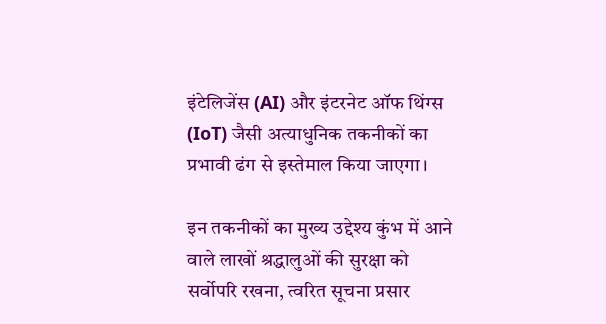इंटेलिजेंस (AI) और इंटरनेट ऑफ थिंग्स (IoT) जैसी अत्याधुनिक तकनीकों का प्रभावी ढंग से इस्तेमाल किया जाएगा।

इन तकनीकों का मुख्य उद्देश्य कुंभ में आने वाले लाखों श्रद्धालुओं की सुरक्षा को सर्वोपरि रखना, त्वरित सूचना प्रसार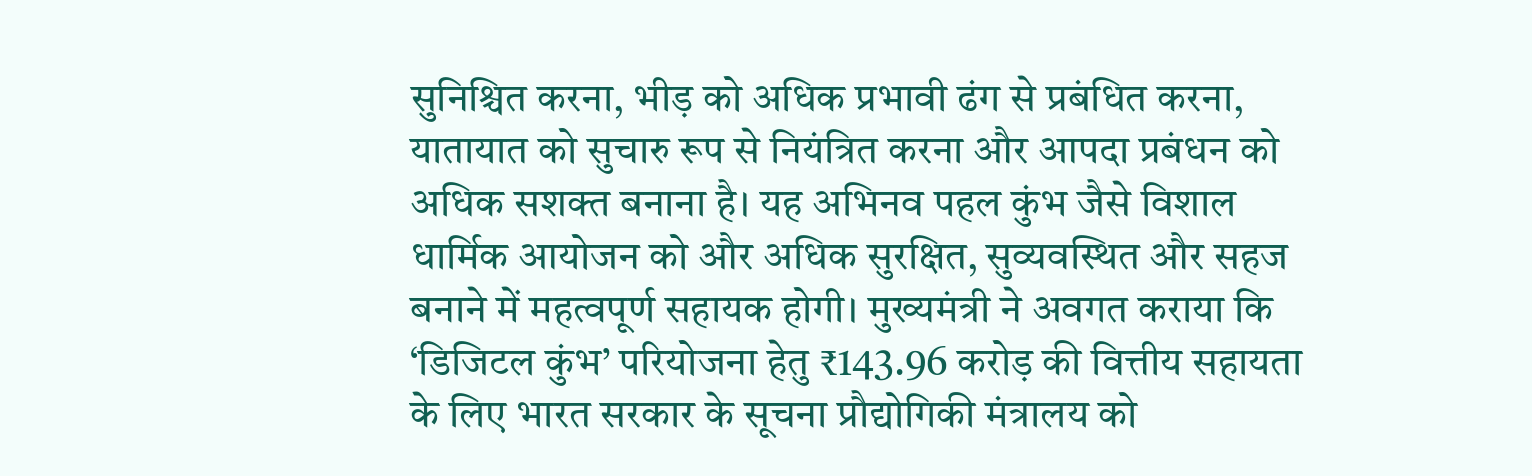सुनिश्चित करना, भीड़ को अधिक प्रभावी ढंग से प्रबंधित करना, यातायात को सुचारु रूप से नियंत्रित करना और आपदा प्रबंधन को अधिक सशक्त बनाना है। यह अभिनव पहल कुंभ जैसे विशाल धार्मिक आयोजन को और अधिक सुरक्षित, सुव्यवस्थित और सहज बनाने में महत्वपूर्ण सहायक होगी। मुख्यमंत्री ने अवगत कराया कि ‘डिजिटल कुंभ’ परियोजना हेतु ₹143.96 करोड़ की वित्तीय सहायता के लिए भारत सरकार के सूचना प्रौद्योगिकी मंत्रालय को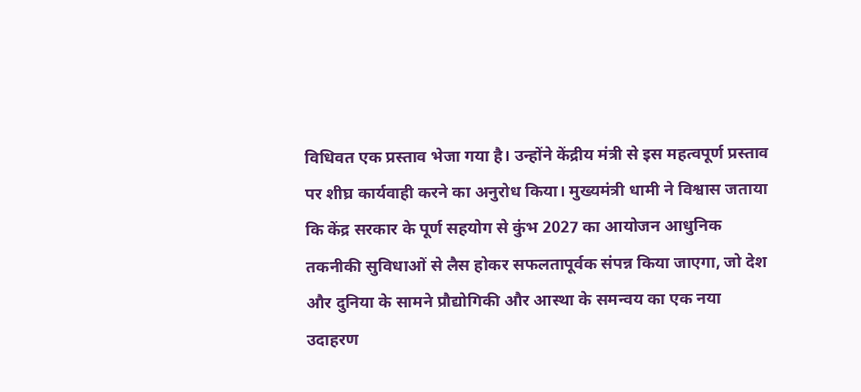विधिवत एक प्रस्ताव भेजा गया है। उन्होंने केंद्रीय मंत्री से इस महत्वपूर्ण प्रस्ताव पर शीघ्र कार्यवाही करने का अनुरोध किया। मुख्यमंत्री धामी ने विश्वास जताया कि केंद्र सरकार के पूर्ण सहयोग से कुंभ 2027 का आयोजन आधुनिक तकनीकी सुविधाओं से लैस होकर सफलतापूर्वक संपन्न किया जाएगा, जो देश और दुनिया के सामने प्रौद्योगिकी और आस्था के समन्वय का एक नया उदाहरण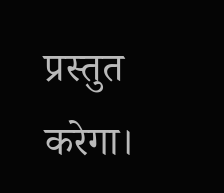प्रस्तुत करेगा।